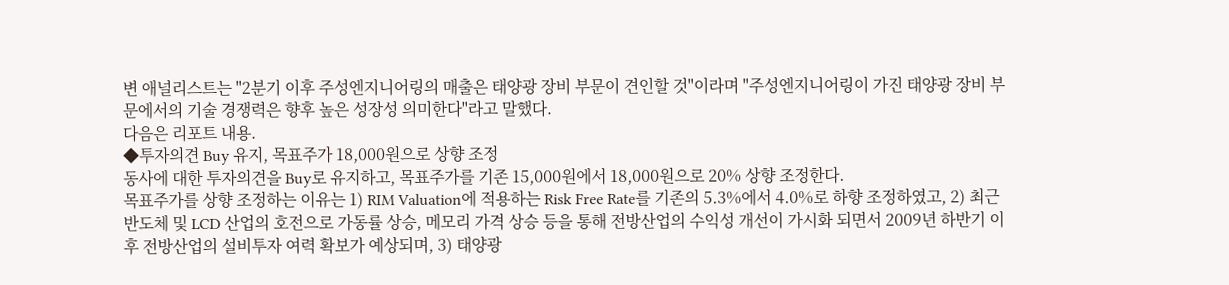변 애널리스트는 "2분기 이후 주성엔지니어링의 매출은 태양광 장비 부문이 견인할 것"이라며 "주성엔지니어링이 가진 태양광 장비 부문에서의 기술 경쟁력은 향후 높은 성장성 의미한다"라고 말했다.
다음은 리포트 내용.
◆투자의견 Buy 유지, 목표주가 18,000원으로 상향 조정
동사에 대한 투자의견을 Buy로 유지하고, 목표주가를 기존 15,000원에서 18,000원으로 20% 상향 조정한다.
목표주가를 상향 조정하는 이유는 1) RIM Valuation에 적용하는 Risk Free Rate를 기존의 5.3%에서 4.0%로 하향 조정하였고, 2) 최근 반도체 및 LCD 산업의 호전으로 가동률 상승, 메모리 가격 상승 등을 통해 전방산업의 수익성 개선이 가시화 되면서 2009년 하반기 이후 전방산업의 설비투자 여력 확보가 예상되며, 3) 태양광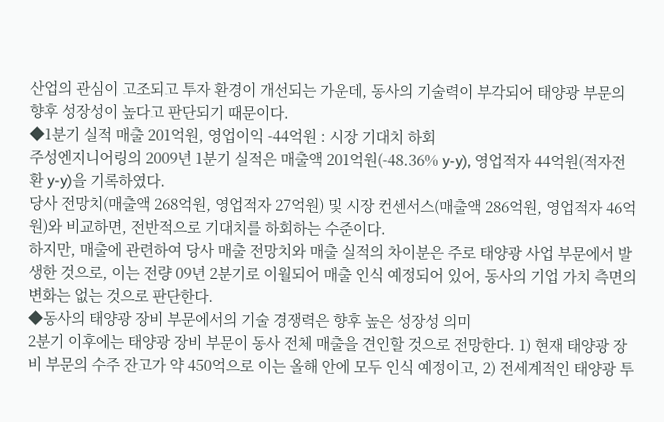산업의 관심이 고조되고 투자 환경이 개선되는 가운데, 동사의 기술력이 부각되어 태양광 부문의 향후 성장성이 높다고 판단되기 때문이다.
◆1분기 실적 매출 201억원, 영업이익 -44억원 : 시장 기대치 하회
주성엔지니어링의 2009년 1분기 실적은 매출액 201억원(-48.36% y-y), 영업적자 44억원(적자전환 y-y)을 기록하였다.
당사 전망치(매출액 268억원, 영업적자 27억원) 및 시장 컨센서스(매출액 286억원, 영업적자 46억원)와 비교하면, 전반적으로 기대치를 하회하는 수준이다.
하지만, 매출에 관련하여 당사 매출 전망치와 매출 실적의 차이분은 주로 태양광 사업 부문에서 발생한 것으로, 이는 전량 09년 2분기로 이월되어 매출 인식 예정되어 있어, 동사의 기업 가치 측면의 변화는 없는 것으로 판단한다.
◆동사의 태양광 장비 부문에서의 기술 경쟁력은 향후 높은 성장성 의미
2분기 이후에는 태양광 장비 부문이 동사 전체 매출을 견인할 것으로 전망한다. 1) 현재 태양광 장비 부문의 수주 잔고가 약 450억으로 이는 올해 안에 모두 인식 예정이고, 2) 전세계적인 태양광 투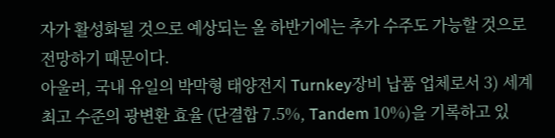자가 활성화될 것으로 예상되는 올 하반기에는 추가 수주도 가능할 것으로 전망하기 때문이다.
아울러, 국내 유일의 박막형 태양전지 Turnkey장비 납품 업체로서 3) 세계 최고 수준의 광변환 효율 (단결합 7.5%, Tandem 10%)을 기록하고 있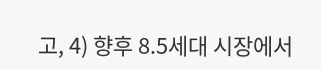고, 4) 향후 8.5세대 시장에서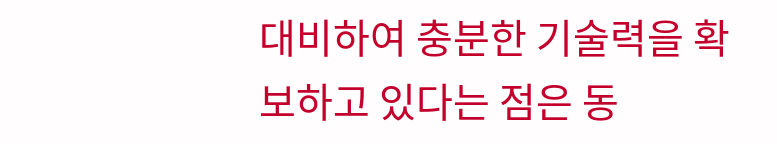대비하여 충분한 기술력을 확보하고 있다는 점은 동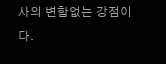사의 변함없는 강점이다.